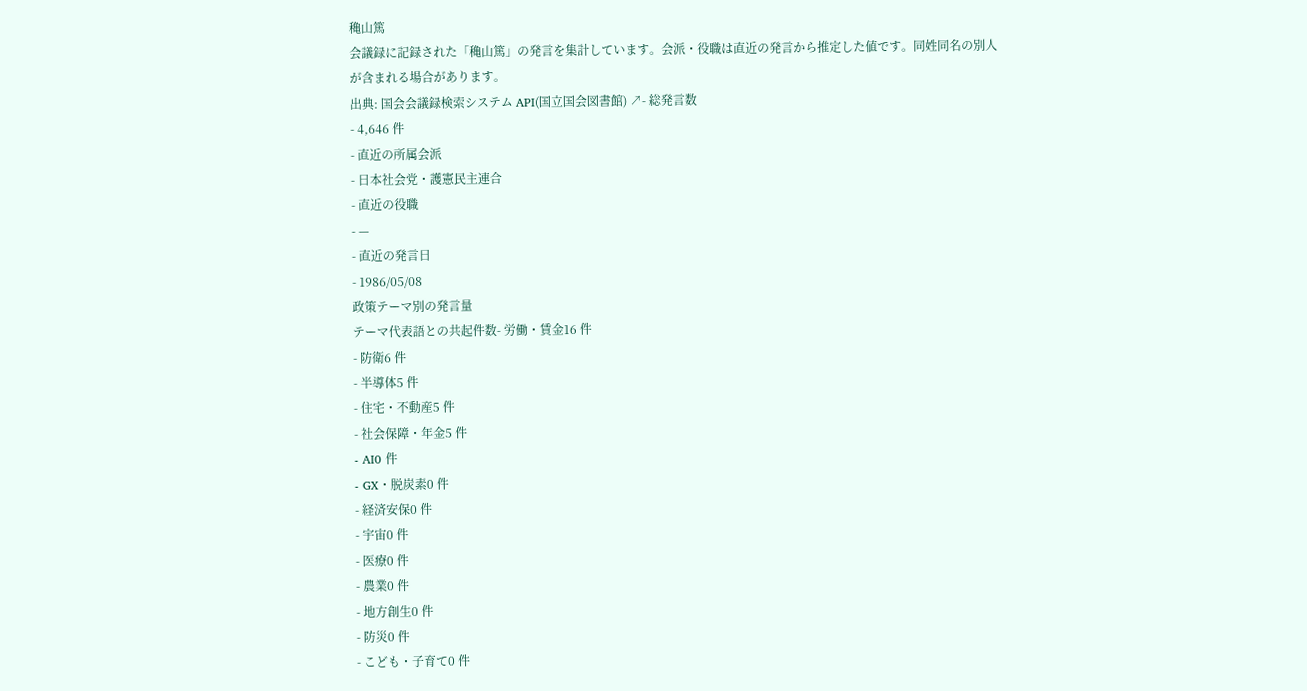穐山篤
会議録に記録された「穐山篤」の発言を集計しています。会派・役職は直近の発言から推定した値です。同姓同名の別人が含まれる場合があります。
出典: 国会会議録検索システム API(国立国会図書館) ↗- 総発言数
- 4,646 件
- 直近の所属会派
- 日本社会党・護憲民主連合
- 直近の役職
- —
- 直近の発言日
- 1986/05/08
政策テーマ別の発言量
テーマ代表語との共起件数- 労働・賃金16 件
- 防衛6 件
- 半導体5 件
- 住宅・不動産5 件
- 社会保障・年金5 件
- AI0 件
- GX・脱炭素0 件
- 経済安保0 件
- 宇宙0 件
- 医療0 件
- 農業0 件
- 地方創生0 件
- 防災0 件
- こども・子育て0 件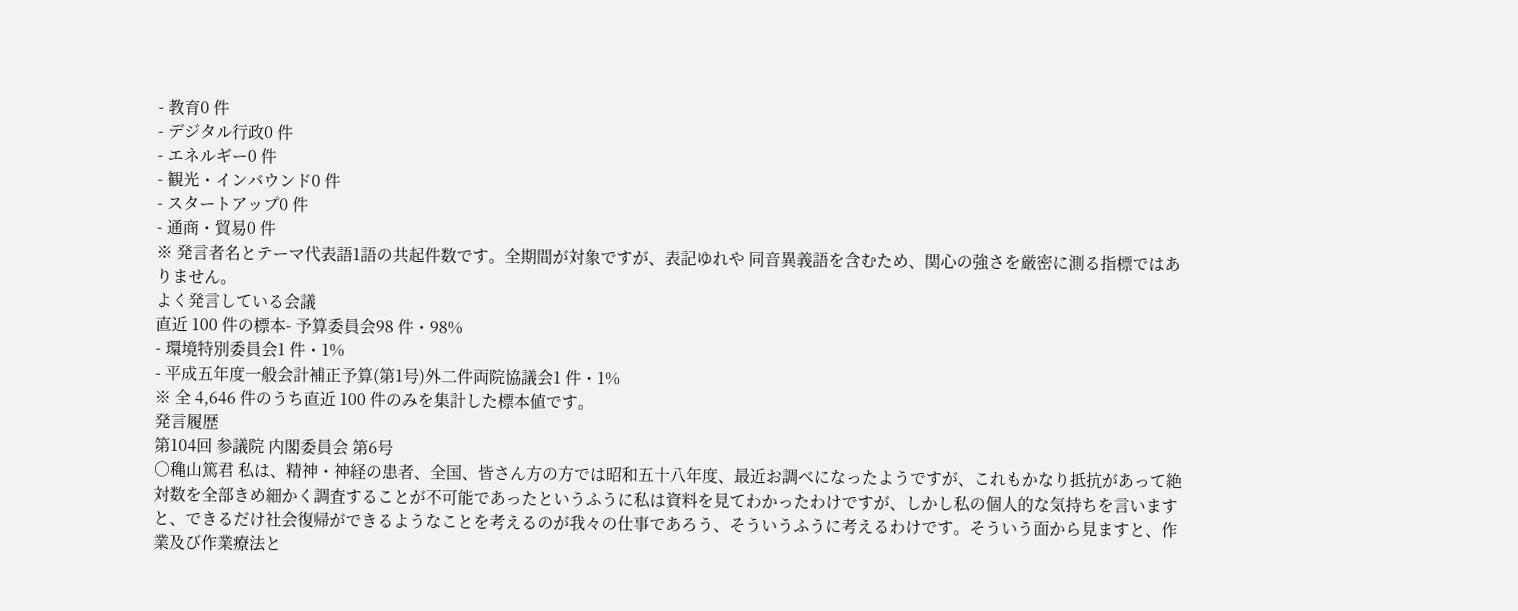- 教育0 件
- デジタル行政0 件
- エネルギー0 件
- 観光・インバウンド0 件
- スタートアップ0 件
- 通商・貿易0 件
※ 発言者名とテーマ代表語1語の共起件数です。全期間が対象ですが、表記ゆれや 同音異義語を含むため、関心の強さを厳密に測る指標ではありません。
よく発言している会議
直近 100 件の標本- 予算委員会98 件・98%
- 環境特別委員会1 件・1%
- 平成五年度一般会計補正予算(第1号)外二件両院協議会1 件・1%
※ 全 4,646 件のうち直近 100 件のみを集計した標本値です。
発言履歴
第104回 参議院 内閣委員会 第6号
○穐山篤君 私は、精神・神経の患者、全国、皆さん方の方では昭和五十八年度、最近お調べになったようですが、これもかなり抵抗があって絶対数を全部きめ細かく調査することが不可能であったというふうに私は資料を見てわかったわけですが、しかし私の個人的な気持ちを言いますと、できるだけ社会復帰ができるようなことを考えるのが我々の仕事であろう、そういうふうに考えるわけです。そういう面から見ますと、作業及び作業療法と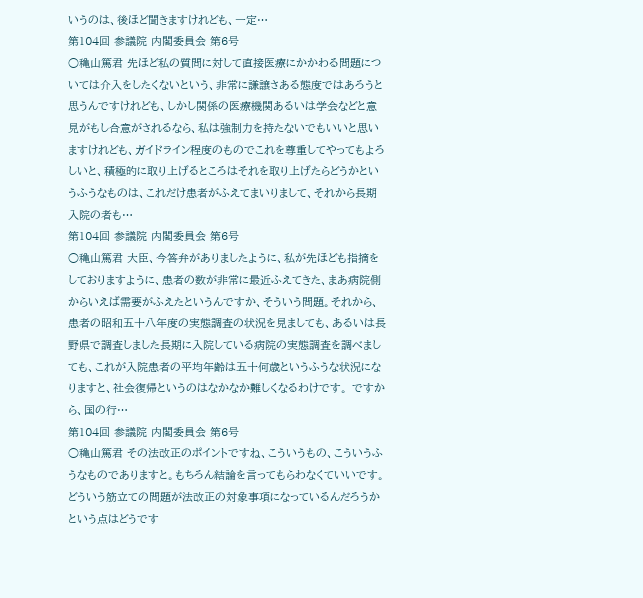いうのは、後ほど聞きますけれども、一定…
第104回 参議院 内閣委員会 第6号
○穐山篤君 先ほど私の質問に対して直接医療にかかわる問題については介入をしたくないという、非常に謙譲さある態度ではあろうと思うんですけれども、しかし関係の医療機関あるいは学会などと意見がもし合意がされるなら、私は強制力を持たないでもいいと思いますけれども、ガイドライン程度のものでこれを尊重してやってもよろしいと、積極的に取り上げるところはそれを取り上げたらどうかというふうなものは、これだけ患者がふえてまいりまして、それから長期入院の者も…
第104回 参議院 内閣委員会 第6号
○穐山篤君 大臣、今答弁がありましたように、私が先ほども指摘をしておりますように、患者の数が非常に最近ふえてきた、まあ病院側からいえば需要がふえたというんですか、そういう問題。それから、患者の昭和五十八年度の実態調査の状況を見ましても、あるいは長野県で調査しました長期に入院している病院の実態調査を調べましても、これが入院患者の平均年齢は五十何歳というふうな状況になりますと、社会復帰というのはなかなか難しくなるわけです。 ですから、国の行…
第104回 参議院 内閣委員会 第6号
○穐山篤君 その法改正のポイントですね、こういうもの、こういうふうなものでありますと。もちろん結論を言ってもらわなくていいです。どういう筋立ての問題が法改正の対象事項になっているんだろうかという点はどうです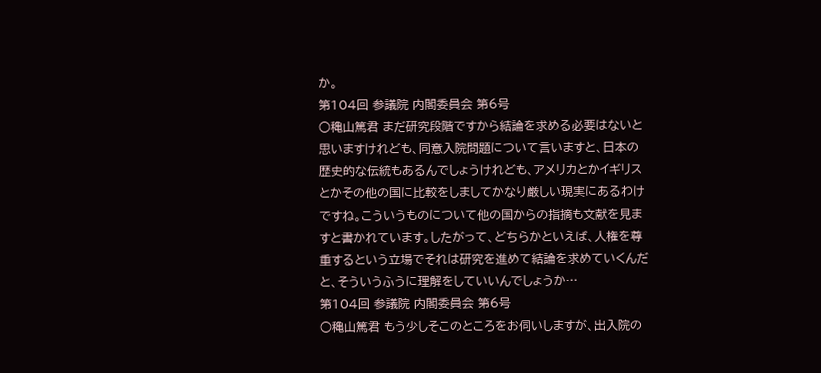か。
第104回 参議院 内閣委員会 第6号
○穐山篤君 まだ研究段階ですから結論を求める必要はないと思いますけれども、同意入院問題について言いますと、日本の歴史的な伝統もあるんでしょうけれども、アメリカとかイギリスとかその他の国に比較をしましてかなり厳しい現実にあるわけですね。こういうものについて他の国からの指摘も文献を見ますと書かれています。したがって、どちらかといえば、人権を尊重するという立場でそれは研究を進めて結論を求めていくんだと、そういうふうに理解をしていいんでしょうか…
第104回 参議院 内閣委員会 第6号
○穐山篤君 もう少しそこのところをお伺いしますが、出入院の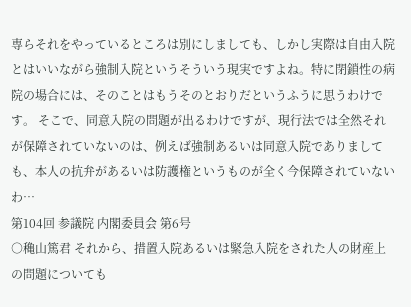専らそれをやっているところは別にしましても、しかし実際は自由入院とはいいながら強制入院というそういう現実ですよね。特に閉鎖性の病院の場合には、そのことはもうそのとおりだというふうに思うわけです。 そこで、同意入院の問題が出るわけですが、現行法では全然それが保障されていないのは、例えば強制あるいは同意入院でありましても、本人の抗弁があるいは防護権というものが全く今保障されていないわ…
第104回 参議院 内閣委員会 第6号
○穐山篤君 それから、措置入院あるいは緊急入院をされた人の財産上の問題についても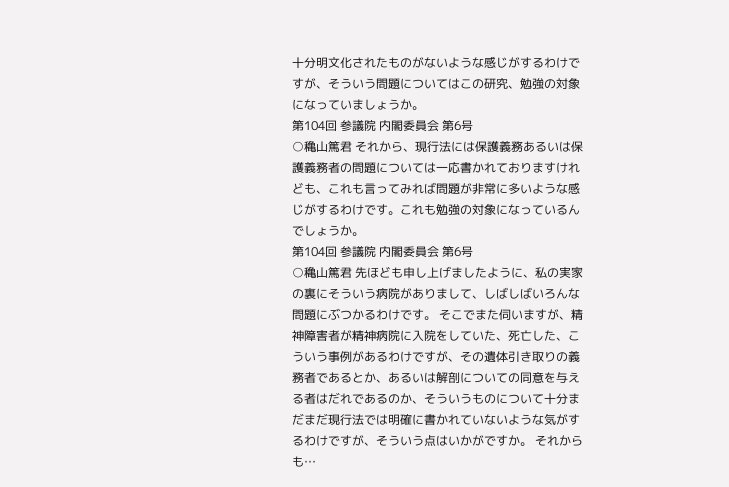十分明文化されたものがないような感じがするわけですが、そういう問題についてはこの研究、勉強の対象になっていましょうか。
第104回 参議院 内閣委員会 第6号
○穐山篤君 それから、現行法には保護義務あるいは保護義務者の問題については一応書かれておりますけれども、これも言ってみれば問題が非常に多いような感じがするわけです。これも勉強の対象になっているんでしょうか。
第104回 参議院 内閣委員会 第6号
○穐山篤君 先ほども申し上げましたように、私の実家の裏にそういう病院がありまして、しばしばいろんな問題にぶつかるわけです。 そこでまた伺いますが、精神障害者が精神病院に入院をしていた、死亡した、こういう事例があるわけですが、その遺体引き取りの義務者であるとか、あるいは解剖についての同意を与える者はだれであるのか、そういうものについて十分まだまだ現行法では明確に書かれていないような気がするわけですが、そういう点はいかがですか。 それからも…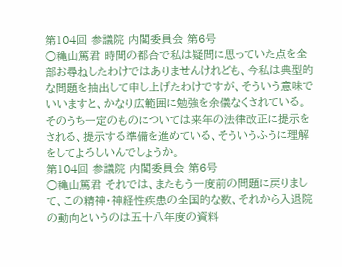第104回 参議院 内閣委員会 第6号
○穐山篤君 時間の都合で私は疑問に思っていた点を全部お尋ねしたわけではありませんけれども、今私は典型的な問題を抽出して申し上げたわけですが、そういう意味でいいますと、かなり広範囲に勉強を余儀なくされている。そのうち一定のものについては来年の法律改正に提示をされる、提示する準備を進めている、そういうふうに理解をしてよろしいんでしょうか。
第104回 参議院 内閣委員会 第6号
○穐山篤君 それでは、またもう一度前の問題に戻りまして、この精神・神経性疾患の全国的な数、それから入退院の動向というのは五十八年度の資料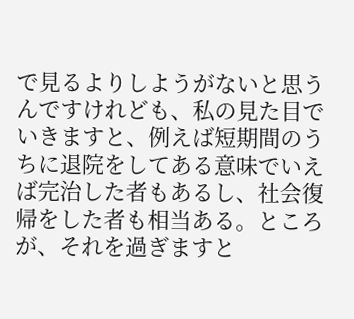で見るよりしようがないと思うんですけれども、私の見た目でいきますと、例えば短期間のうちに退院をしてある意味でいえば完治した者もあるし、社会復帰をした者も相当ある。ところが、それを過ぎますと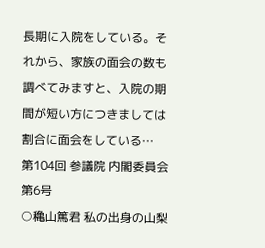長期に入院をしている。それから、家族の面会の数も調べてみますと、入院の期間が短い方につきましては割合に面会をしている…
第104回 参議院 内閣委員会 第6号
○穐山篤君 私の出身の山梨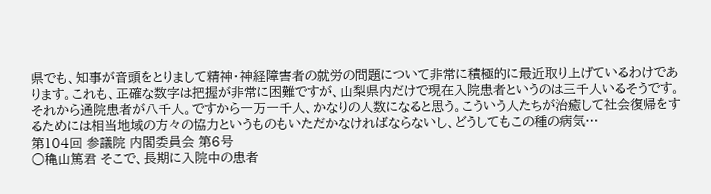県でも、知事が音頭をとりまして精神・神経障害者の就労の問題について非常に積極的に最近取り上げているわけであります。これも、正確な数字は把握が非常に困難ですが、山梨県内だけで現在入院患者というのは三千人いるそうです。それから通院患者が八千人。ですから一万一千人、かなりの人数になると思う。こういう人たちが治癒して社会復帰をするためには相当地域の方々の協力というものもいただかなければならないし、どうしてもこの種の病気…
第104回 参議院 内閣委員会 第6号
○穐山篤君 そこで、長期に入院中の患者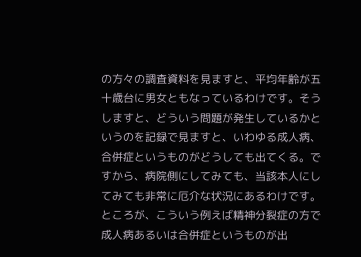の方々の調査資料を見ますと、平均年齢が五十歳台に男女ともなっているわけです。そうしますと、どういう問題が発生しているかというのを記録で見ますと、いわゆる成人病、合併症というものがどうしても出てくる。ですから、病院側にしてみても、当該本人にしてみても非常に厄介な状況にあるわけです。ところが、こういう例えば精神分裂症の方で成人病あるいは合併症というものが出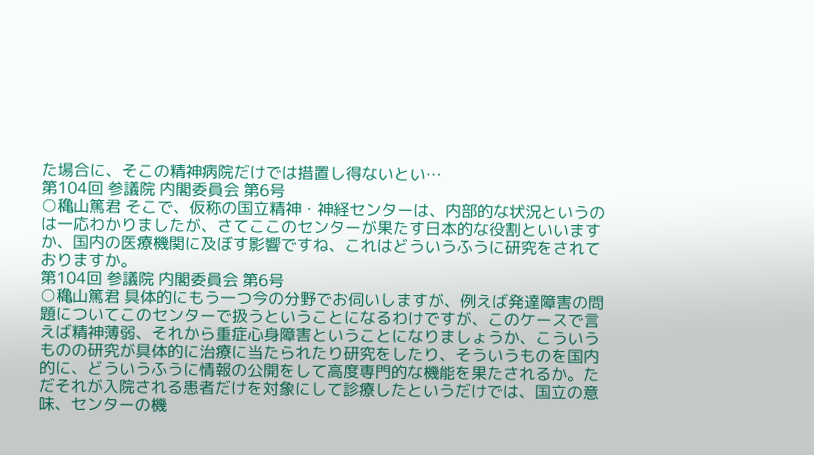た場合に、そこの精神病院だけでは措置し得ないとい…
第104回 参議院 内閣委員会 第6号
○穐山篤君 そこで、仮称の国立精神・神経センターは、内部的な状況というのは一応わかりましたが、さてここのセンターが果たす日本的な役割といいますか、国内の医療機関に及ぼす影響ですね、これはどういうふうに研究をされておりますか。
第104回 参議院 内閣委員会 第6号
○穐山篤君 具体的にもう一つ今の分野でお伺いしますが、例えば発達障害の問題についてこのセンターで扱うということになるわけですが、このケースで言えば精神薄弱、それから重症心身障害ということになりましょうか、こういうものの研究が具体的に治療に当たられたり研究をしたり、そういうものを国内的に、どういうふうに情報の公開をして高度専門的な機能を果たされるか。ただそれが入院される患者だけを対象にして診療したというだけでは、国立の意味、センターの機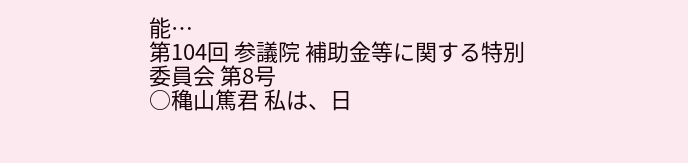能…
第104回 参議院 補助金等に関する特別委員会 第8号
○穐山篤君 私は、日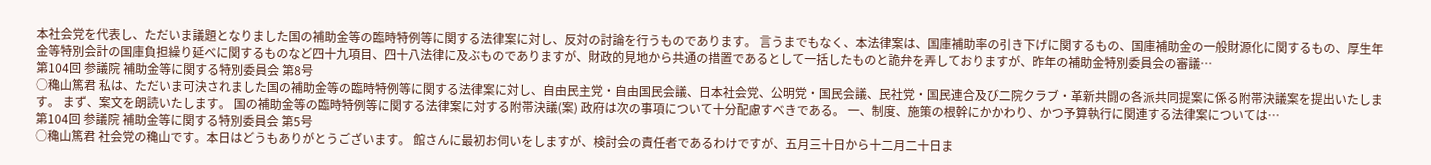本社会党を代表し、ただいま議題となりました国の補助金等の臨時特例等に関する法律案に対し、反対の討論を行うものであります。 言うまでもなく、本法律案は、国庫補助率の引き下げに関するもの、国庫補助金の一般財源化に関するもの、厚生年金等特別会計の国庫負担繰り延べに関するものなど四十九項目、四十八法律に及ぶものでありますが、財政的見地から共通の措置であるとして一括したものと詭弁を弄しておりますが、昨年の補助金特別委員会の審議…
第104回 参議院 補助金等に関する特別委員会 第8号
○穐山篤君 私は、ただいま可決されました国の補助金等の臨時特例等に関する法律案に対し、自由民主党・自由国民会議、日本社会党、公明党・国民会議、民社党・国民連合及び二院クラブ・革新共闘の各派共同提案に係る附帯決議案を提出いたします。 まず、案文を朗読いたします。 国の補助金等の臨時特例等に関する法律案に対する附帯決議(案) 政府は次の事項について十分配慮すべきである。 一、制度、施策の根幹にかかわり、かつ予算執行に関連する法律案については…
第104回 参議院 補助金等に関する特別委員会 第5号
○穐山篤君 社会党の穐山です。本日はどうもありがとうございます。 館さんに最初お伺いをしますが、検討会の責任者であるわけですが、五月三十日から十二月二十日ま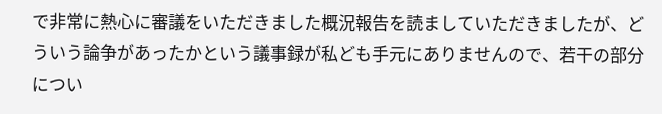で非常に熱心に審議をいただきました概況報告を読ましていただきましたが、どういう論争があったかという議事録が私ども手元にありませんので、若干の部分につい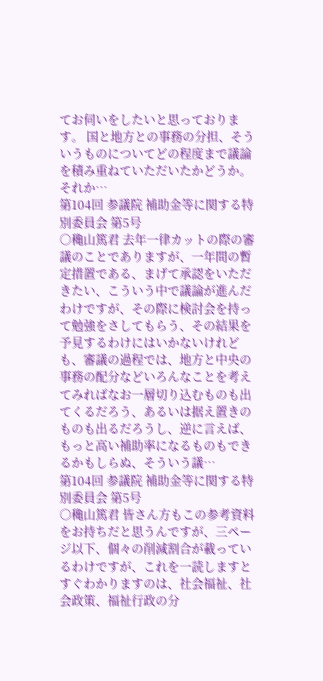てお伺いをしたいと思っております。 国と地方との事務の分担、そういうものについてどの程度まで議論を積み重ねていただいたかどうか。それか…
第104回 参議院 補助金等に関する特別委員会 第5号
○穐山篤君 去年一律カットの際の審議のことでありますが、一年間の暫定措置である、まげて承認をいただきたい、こういう中で議論が進んだわけですが、その際に検討会を持って勉強をさしてもらう、その結果を予見するわけにはいかないけれども、審議の過程では、地方と中央の事務の配分などいろんなことを考えてみればなお一層切り込むものも出てくるだろう、あるいは据え置きのものも出るだろうし、逆に言えば、もっと高い補助率になるものもできるかもしらぬ、そういう議…
第104回 参議院 補助金等に関する特別委員会 第5号
○穐山篤君 皆さん方もこの参考資料をお持ちだと思うんですが、三ページ以下、個々の削減割合が載っているわけですが、これを一読しますとすぐわかりますのは、社会福祉、社会政策、福祉行政の分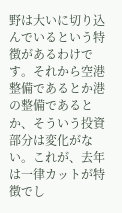野は大いに切り込んでいるという特徴があるわけです。それから空港整備であるとか港の整備であるとか、そういう投資部分は変化がない。これが、去年は一律カットが特徴でし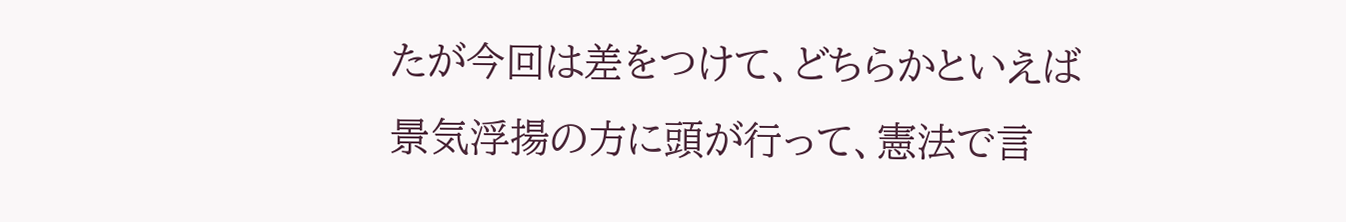たが今回は差をつけて、どちらかといえば景気浮揚の方に頭が行って、憲法で言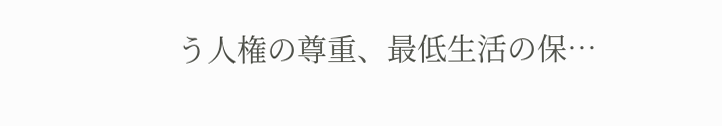う人権の尊重、最低生活の保…